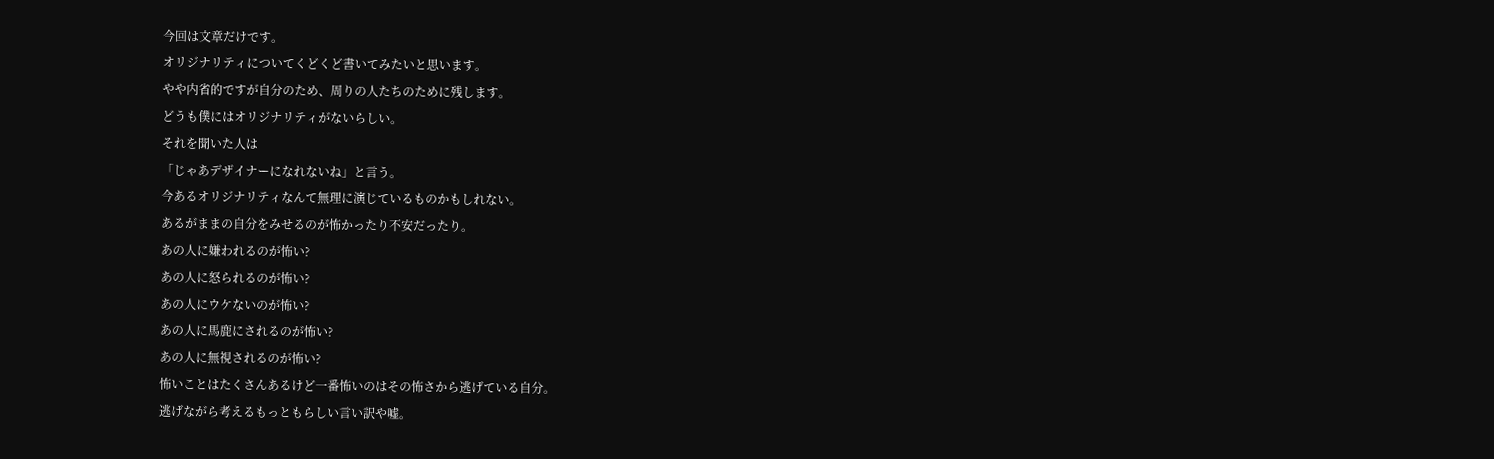今回は文章だけです。
オリジナリティについてくどくど書いてみたいと思います。
やや内省的ですが自分のため、周りの人たちのために残します。
どうも僕にはオリジナリティがないらしい。
それを聞いた人は
「じゃあデザイナーになれないね」と言う。
今あるオリジナリティなんて無理に演じているものかもしれない。
あるがままの自分をみせるのが怖かったり不安だったり。
あの人に嫌われるのが怖い?
あの人に怒られるのが怖い?
あの人にウケないのが怖い?
あの人に馬鹿にされるのが怖い?
あの人に無視されるのが怖い?
怖いことはたくさんあるけど一番怖いのはその怖さから逃げている自分。
逃げながら考えるもっともらしい言い訳や嘘。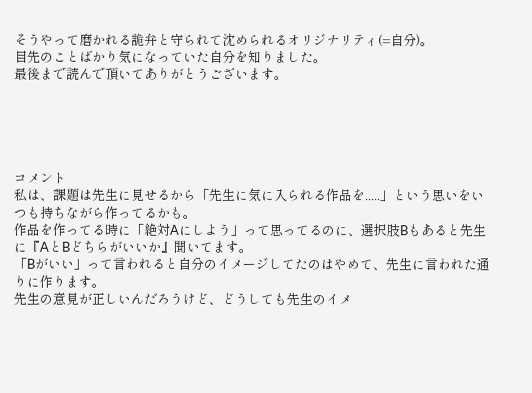そうやって磨かれる詭弁と守られて沈められるオリジナリティ(=自分)。
目先のことばかり気になっていた自分を知りました。
最後まで読んで頂いてありがとうございます。





コメント
私は、課題は先生に見せるから「先生に気に入られる作品を.....」という思いをいつも持ちながら作ってるかも。
作品を作ってる時に「絶対Aにしよう」って思ってるのに、選択肢Bもあると先生に『AとBどちらがいいか』聞いてます。
「Bがいい」って言われると自分のイメージしてたのはやめて、先生に言われた通りに作ります。
先生の意見が正しいんだろうけど、どうしても先生のイメ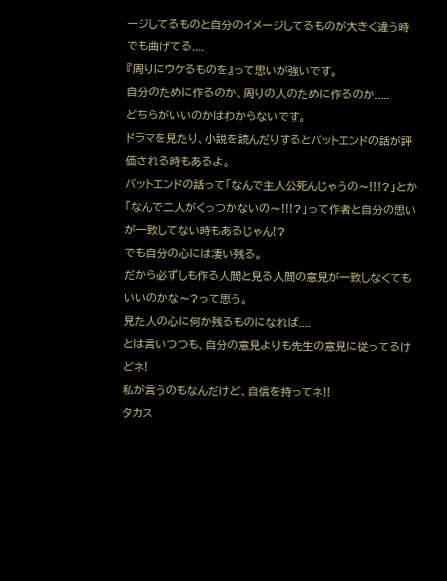ージしてるものと自分のイメージしてるものが大きく違う時でも曲げてる....
『周りにウケるものを』って思いが強いです。
自分のために作るのか、周りの人のために作るのか.....
どちらがいいのかはわからないです。
ドラマを見たり、小説を読んだりするとバットエンドの話が評価される時もあるよ。
バットエンドの話って「なんで主人公死んじゃうの〜!!!?」とか「なんで二人がくっつかないの〜!!!?」って作者と自分の思いが一致してない時もあるじゃん!?
でも自分の心には凄い残る。
だから必ずしも作る人間と見る人間の意見が一致しなくてもいいのかな〜?って思う。
見た人の心に何か残るものになれば....
とは言いつつも、自分の意見よりも先生の意見に従ってるけどネ!
私が言うのもなんだけど、自信を持ってネ!!
タカス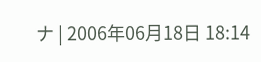ナ | 2006年06月18日 18:14